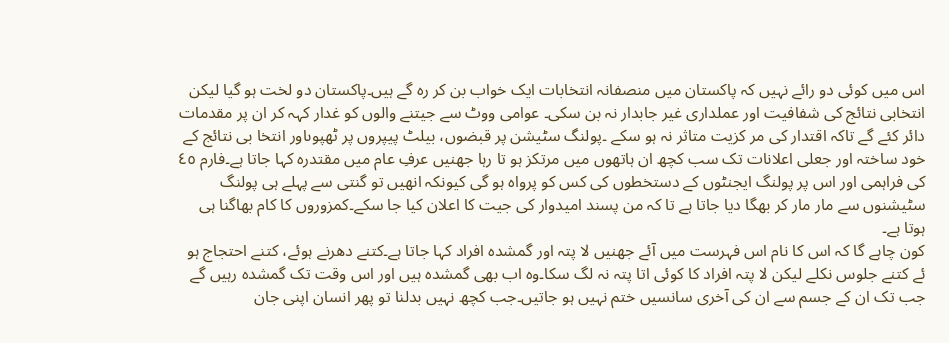اس میں کوئی دو رائے نہیں کہ پاکستان میں منصفانہ انتخابات ایک خواب بن کر رہ گے ہیں۔پاکستان دو لخت ہو گیا لیکن انتخابی نتائج کی شفافیت اور عملداری غیر جابدار نہ بن سکی۔ عوامی ووٹ سے جیتنے والوں کو غدار کہہ کر ان پر مقدمات دائر کئے گے تاکہ اقتدار کی مر کزیت متاثر نہ ہو سکے ۔پولنگ سٹیشن پر قبضوں، بیلٹ پیپروں پر ٹھپوںاور انتخا بی نتائج کے خود ساختہ اور جعلی اعلانات تک سب کچھ ان ہاتھوں میں مرتکز ہو تا رہا جھنیں عرفِ عام میں مقتدرہ کہا جاتا ہے۔فارم ٤٥ کی فراہمی اور اس پر پولنگ ایجنٹوں کے دستخطوں کی کس کو پرواہ ہو گی کیونکہ انھیں تو گنتی سے پہلے ہی پولنگ سٹیشنوں سے مار مار کر بھگا دیا جاتا ہے تا کہ من پسند امیدوار کی جیت کا اعلان کیا جا سکے۔کمزوروں کا کام بھاگنا ہی ہوتا ہے۔
کون چاہے گا کہ اس کا نام اس فہرست میں آئے جھنیں لا پتہ اور گمشدہ افراد کہا جاتا ہے۔کتنے دھرنے ہوئے، کتنے احتجاج ہو ئے کتنے جلوس نکلے لیکن لا پتہ افراد کا کوئی اتا پتہ نہ لگ سکا۔وہ اب بھی گمشدہ ہیں اور اس وقت تک گمشدہ رہیں گے جب تک ان کے جسم سے ان کی آخری سانسیں ختم نہیں ہو جاتیں۔جب کچھ نہیں بدلنا تو پھر انسان اپنی جان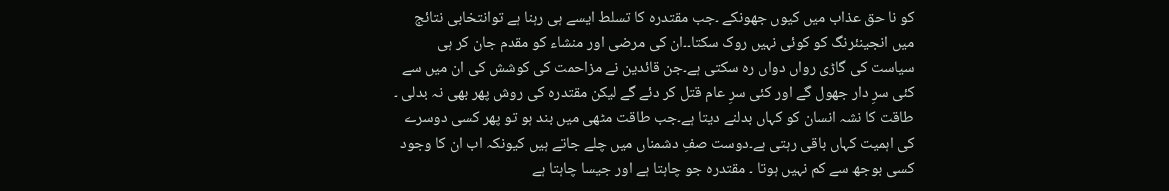کو نا حق عذاب میں کیوں جھونکے ۔جب مقتدرہ کا تسلط ایسے ہی رہنا ہے توانتخابی نتائج میں انجینئرنگ کو کوئی نہیں روک سکتا۔۔ان کی مرضی اور منشاء کو مقدم جان کر ہی سیاست کی گاڑی رواں دواں رہ سکتی ہے۔جن قائدین نے مزاحمت کی کوشش کی ان میں سے کئی سرِ دار جھول گے اور کئی سرِ عام قتل کر دئے گے لیکن مقتدرہ کی روش پھر بھی نہ بدلی ۔ طاقت کا نشہ انسان کو کہاں بدلنے دیتا ہے۔جب طاقت مٹھی میں بند ہو تو پھر کسی دوسرے کی اہمیت کہاں باقی رہتی ہے۔دوست صفِ دشمناں میں چلے جاتے ہیں کیونکہ اب ان کا وجود کسی بوجھ سے کم نہیں ہوتا ۔ مقتدرہ جو چاہتا ہے اور جیسا چاہتا ہے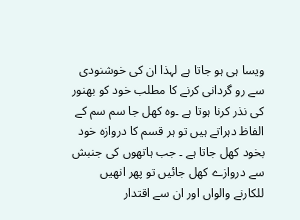ویسا ہی ہو جاتا ہے لہذا ان کی خوشنودی سے رو گردانی کرنے کا مطلب خود کو بھنور کی نذر کرنا ہوتا ہے ۔وہ کھل جا سم سم کے الفاظ دہراتے ہیں تو ہر قسم کا دروازہ خود بخود کھل جاتا ہے ۔ جب ہاتھوں کی جنبش سے دروازے کھل جائیں تو پھر انھیں للکارنے والواں اور ان سے اقتدار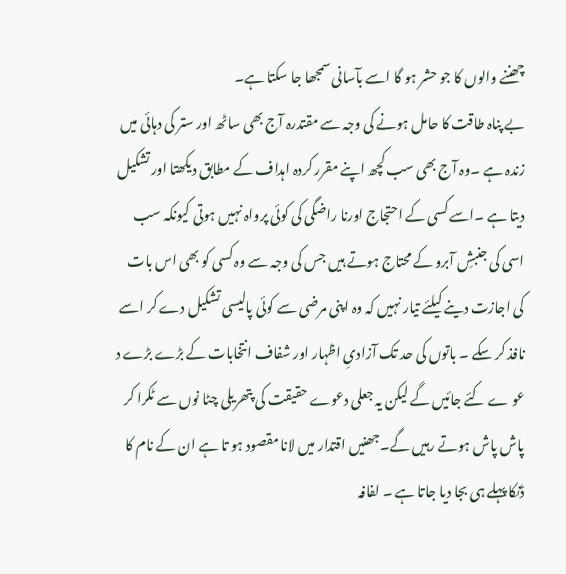چھننے والوں کا جو حشر ہو گا اسے بآسانی سمجھا جا سکتا ہے۔
بے پناہ طاقت کا حامل ہونے کی وجہ سے مقتدرہ آج بھی ساٹھ اور ستر کی دہائی میں زندہ ہے ۔وہ آج بھی سب کچھ اپنے مقرر کردہ اہداف کے مطابق دیکھتا اور تشکیل دیتا ہے ۔اسے کسی کے احتجاج اورنا راضگی کی کوئی پرواہ نہیں ہوتی کیونکہ سب اسی کی جنبشِ آبرو کے محتاج ہوتے ہیں جس کی وجہ سے وہ کسی کو بھی اس بات کی اجازت دینے کیلئے تیار نہیں کہ وہ اپنی مرضی سے کوئی پالیسی تشکیل دے کر اسے نافذ کر سکے ۔ باتوں کی حد تک آزادیِ اظہار اور شفاف انتخابات کے بڑے بڑے د عو ے کئے جائیں گے لیکن یہ جعلی دعوے حقیقت کی پتھریلی چٹا نوں سے ٹکرا کر پاش پاش ہوتے رہیں گے۔جھنیں اقتدار میں لانا مقصود ہو تا ہے ان کے نام کا ڈنکا پہلے ہی بجا دیا جاتا ہے ۔ لفافہ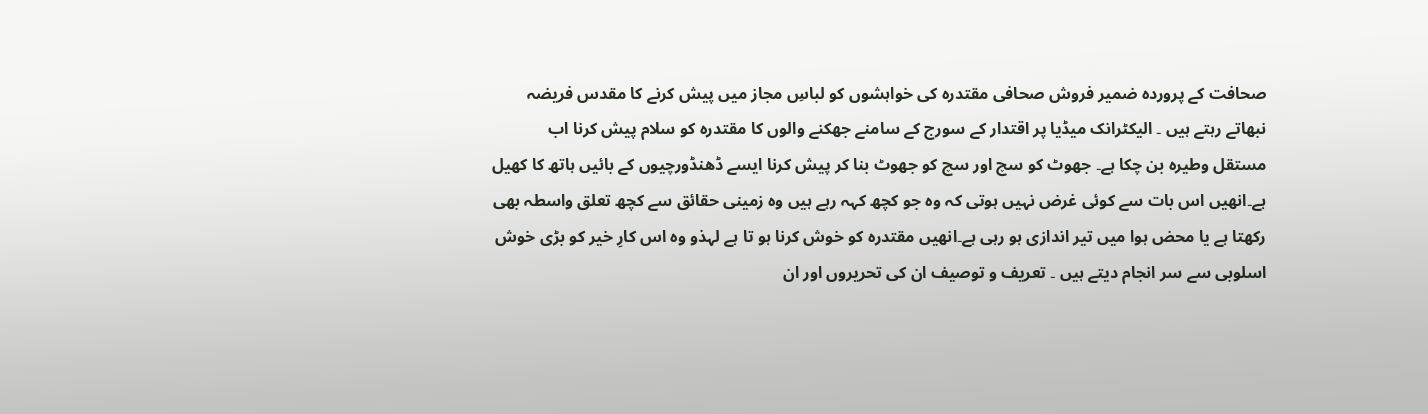صحافت کے پروردہ ضمیر فروش صحافی مقتدرہ کی خواہشوں کو لباسِ مجاز میں پیش کرنے کا مقدس فریضہ نبھاتے رہتے ہیں ۔ الیکٹرانک میڈیا پر اقتدار کے سورج کے سامنے جھکنے والوں کا مقتدرہ کو سلام پیش کرنا اب مستقل وطیرہ بن چکا ہے۔ جھوٹ کو سچ اور سچ کو جھوٹ بنا کر پیش کرنا ایسے ڈھنڈورچیوں کے بائیں ہاتھ کا کھیل ہے۔انھیں اس بات سے کوئی غرض نہیں ہوتی کہ وہ جو کچھ کہہ رہے ہیں وہ زمینی حقائق سے کچھ تعلق واسطہ بھی رکھتا ہے یا محض ہوا میں تیر اندازی ہو رہی ہے۔انھیں مقتدرہ کو خوش کرنا ہو تا ہے لہذو وہ اس کارِ خیر کو بڑی خوش اسلوبی سے سر انجام دیتے ہیں ۔ تعریف و توصیف ان کی تحریروں اور ان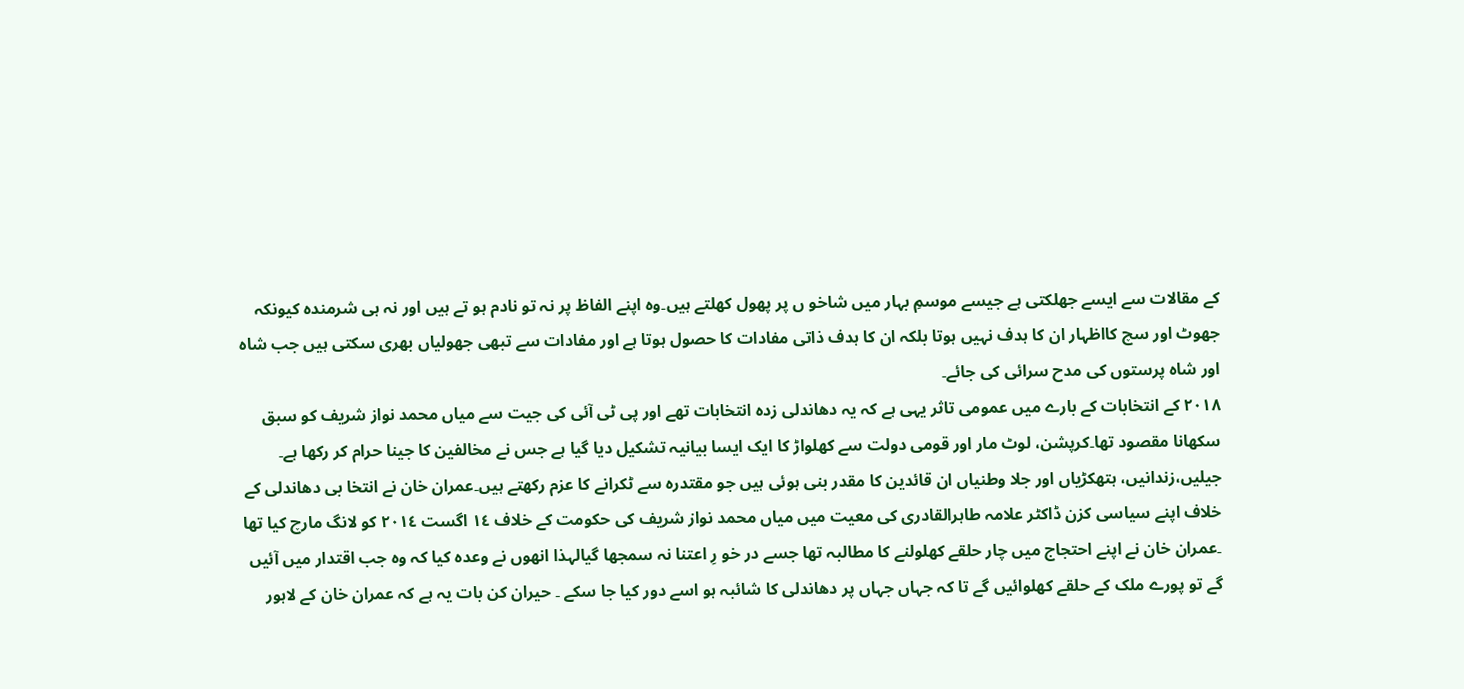کے مقالات سے ایسے جھلکتی ہے جیسے موسمِ بہار میں شاخو ں پر پھول کھلتے ہیں۔وہ اپنے الفاظ پر نہ تو نادم ہو تے ہیں اور نہ ہی شرمندہ کیونکہ جھوٹ اور سچ کااظہار ان کا ہدف نہیں ہوتا بلکہ ان کا ہدف ذاتی مفادات کا حصول ہوتا ہے اور مفادات سے تبھی جھولیاں بھری سکتی ہیں جب شاہ اور شاہ پرستوں کی مدح سرائی کی جائے۔
٢٠١٨ کے انتخابات کے بارے میں عمومی تاثر یہی ہے کہ یہ دھاندلی زدہ انتخابات تھے اور پی ٹی آئی کی جیت سے میاں محمد نواز شریف کو سبق سکھانا مقصود تھا۔کرپشن، لوٹ مار اور قومی دولت سے کھلواڑ کا ایک ایسا بیانیہ تشکیل دیا گیا ہے جس نے مخالفین کا جینا حرام کر رکھا ہے۔ جیلیں،زندانیں، ہتھکڑیاں اور جلا وطنیاں ان قائدین کا مقدر بنی ہوئی ہیں جو مقتدرہ سے ٹکرانے کا عزم رکھتے ہیں۔عمران خان نے انتخا بی دھاندلی کے خلاف اپنے سیاسی کزن ڈاکٹر علامہ طاہرالقادری کی معیت میں میاں محمد نواز شریف کی حکومت کے خلاف ١٤ اگست ٢٠١٤ کو لانگ مارچ کیا تھا ۔عمران خان نے اپنے احتجاج میں چار حلقے کھلولنے کا مطالبہ تھا جسے در خو رِ اعتنا نہ سمجھا گیالہذا انھوں نے وعدہ کیا کہ وہ جب اقتدار میں آئیں گے تو پورے ملک کے حلقے کھلوائیں گے تا کہ جہاں جہاں پر دھاندلی کا شائبہ ہو اسے دور کیا جا سکے ۔ حیران کن بات یہ ہے کہ عمران خان کے لاہور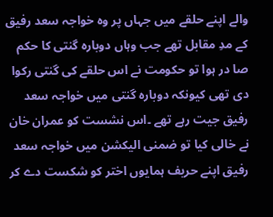والے اپنے حلقے میں جہاں پر وہ خواجہ سعد رفیق کے مدِ مقابل تھے جب وہاں دوبارہ گنتی کا حکم صا در ہوا تو حکومت نے اس حلقے کی گنتی رکوا دی تھی کیونکہ دوبارہ گنتی میں خواجہ سعد رفیق جیت رہے تھے ۔اس نشست کو عمران خان نے خالی کیا تو ضمنی الیکشن میں خواجہ سعد رفیق اپنے حریف ہمایوں اختر کو شکست دے کر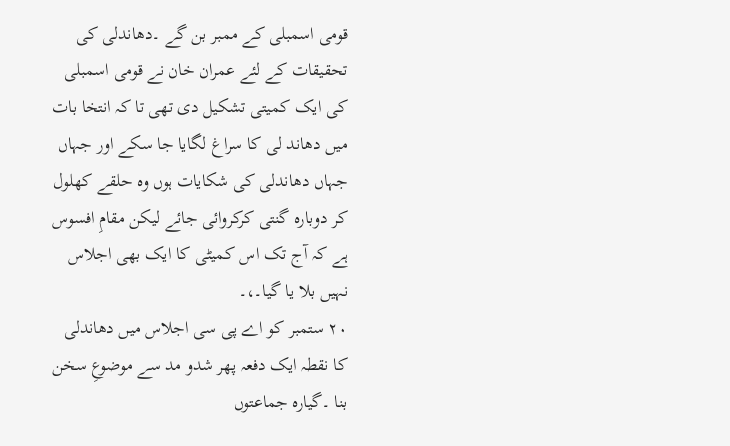قومی اسمبلی کے ممبر بن گے ۔دھاندلی کی تحقیقات کے لئے عمران خان نے قومی اسمبلی کی ایک کمیتی تشکیل دی تھی تا کہ انتخا بات میں دھاند لی کا سراغ لگایا جا سکے اور جہاں جہاں دھاندلی کی شکایات ہوں وہ حلقے کھلول کر دوبارہ گنتی کرکروائی جائے لیکن مقامِ افسوس ہے کہ آج تک اس کمیٹی کا ایک بھی اجلاس نہیں بلا یا گیا۔،۔
٢٠ ستمبر کو اے پی سی اجلاس میں دھاندلی کا نقطہ ایک دفعہ پھر شدو مد سے موضوعِ سخن بنا ۔گیارہ جماعتوں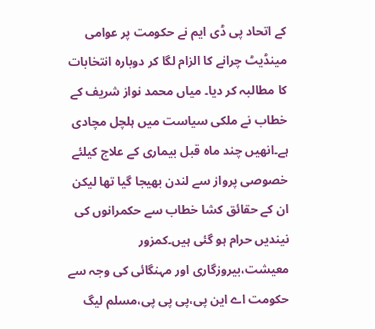کے اتحاد پی ڈی ایم نے حکومت پر عوامی مینڈیٹ چرانے کا الزام لگا کر دوبارہ انتخابات کا مطالبہ کر دیا۔ میاں محمد نواز شریف کے خطاب نے ملکی سیاست میں ہلچل مچادی ہے۔انھیں چند ماہ قبل بیماری کے علاج کیلئے خصوصی پرواز سے لندن بھیجا گیا تھا لیکن ان کے حقائق کشا خطاب سے حکمرانوں کی نیندیں حرام ہو گئی ہیں۔کمزور معیشت،بیروزگاری اور مہنگائی کی وجہ سے حکومت اے این پی،پی پی پی،مسلم لیگ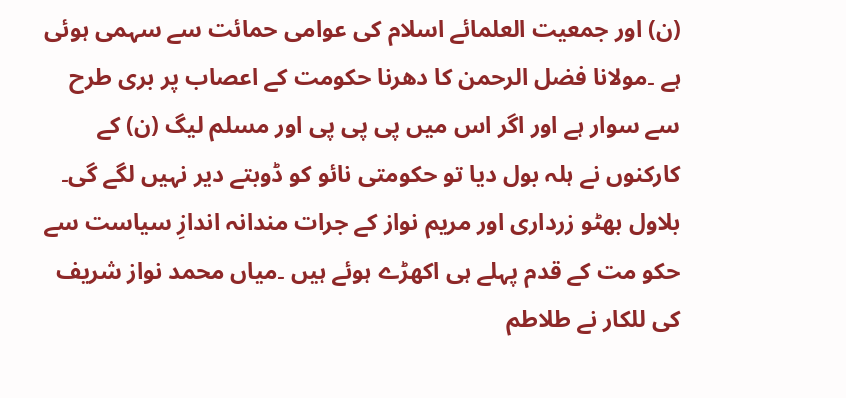(ن) اور جمعیت العلمائے اسلام کی عوامی حمائت سے سہمی ہوئی ہے ۔مولانا فضل الرحمن کا دھرنا حکومت کے اعصاب پر بری طرح سے سوار ہے اور اگر اس میں پی پی پی اور مسلم لیگ (ن) کے کارکنوں نے ہلہ بول دیا تو حکومتی نائو کو ڈوبتے دیر نہیں لگے گی۔
بلاول بھٹو زرداری اور مریم نواز کے جرات مندانہ اندازِ سیاست سے حکو مت کے قدم پہلے ہی اکھڑے ہوئے ہیں ۔میاں محمد نواز شریف کی للکار نے طلاطم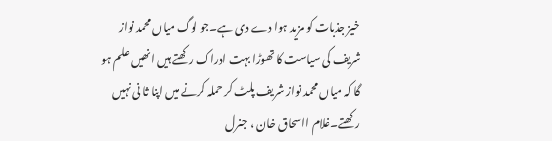خیز جذبات کو مزید ہوا دے دی ہے۔جو لوگ میاں محمد نواز شریف کی سیاست کا تھوڑا بہت ادراک رکھتے ہیں انھیں علم ہو گا کہ میاں محمد نواز شریف پلٹ کر حملہ کرنے میں اپنا ثا نی نہیں رکھتے۔غلام ااسحاق خان ، جنرل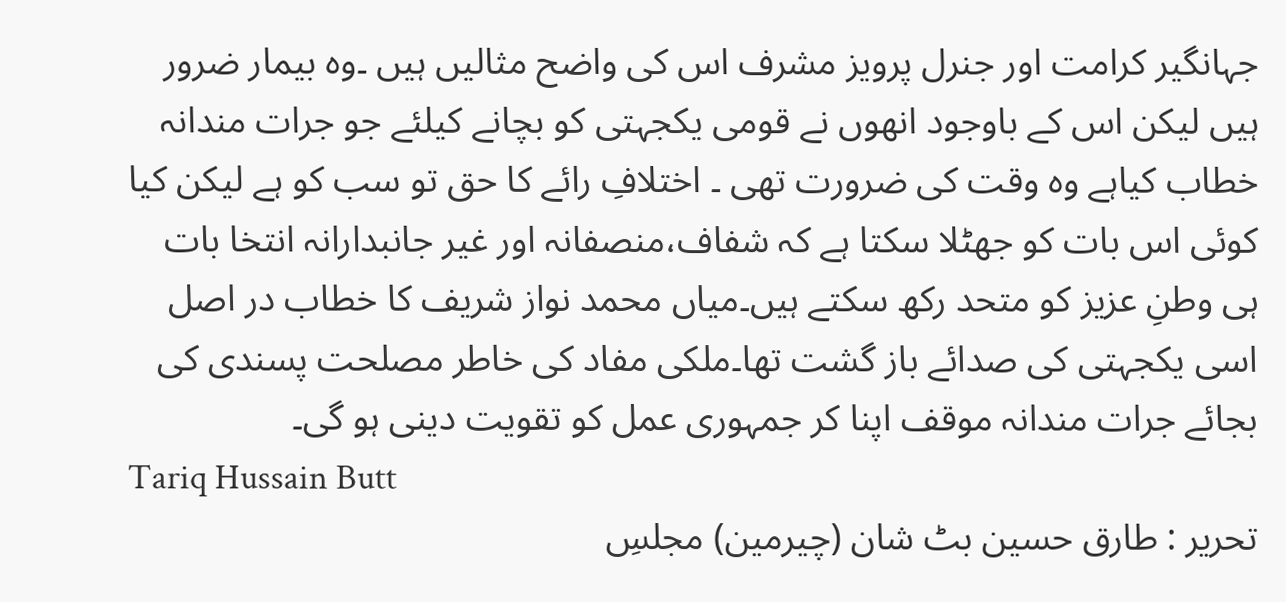جہانگیر کرامت اور جنرل پرویز مشرف اس کی واضح مثالیں ہیں ۔وہ بیمار ضرور ہیں لیکن اس کے باوجود انھوں نے قومی یکجہتی کو بچانے کیلئے جو جرات مندانہ خطاب کیاہے وہ وقت کی ضرورت تھی ۔ اختلافِ رائے کا حق تو سب کو ہے لیکن کیا کوئی اس بات کو جھٹلا سکتا ہے کہ شفاف،منصفانہ اور غیر جانبدارانہ انتخا بات ہی وطنِ عزیز کو متحد رکھ سکتے ہیں۔میاں محمد نواز شریف کا خطاب در اصل اسی یکجہتی کی صدائے باز گشت تھا۔ملکی مفاد کی خاطر مصلحت پسندی کی بجائے جرات مندانہ موقف اپنا کر جمہوری عمل کو تقویت دینی ہو گی۔
Tariq Hussain Butt
تحریر : طارق حسین بٹ شان (چیرمین) مجلسِ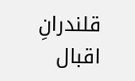قلندرانِ اقبال